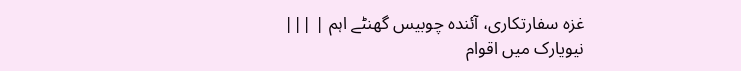غزہ سفارتکاری، آئندہ چوبیس گھنٹے اہم | |||
نیویارک میں اقوام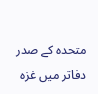متحدہ کے صدر دفاتر میں غزہ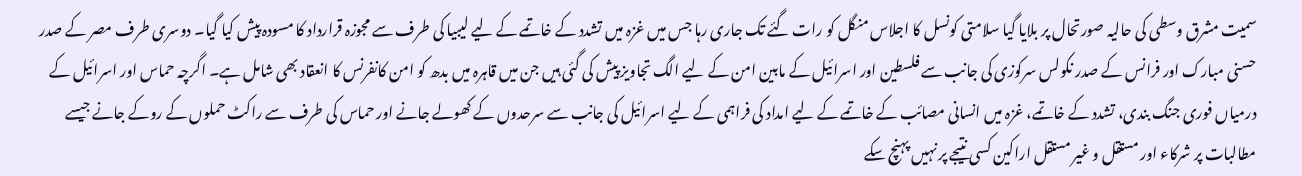سمیت مشرق وسطی کی حالیہ صورتحال پر بلایا گیا سلامتی کونسل کا اجلاس منگل کو رات گئے تک جاری رہا جس میں غزہ میں تشدد کے خاتمے کے لیے لیبیا کی طرف سے مجوزہ قرارداد کا مسودہ پیش کیا گیا۔ دوسری طرف مصر کے صدر حسنی مبارک اور فرانس کے صدر نکولس سرکوزی کی جانب سے فلسطین اور اسرائیل کے مابین امن کے لیے الگ تجاویز پیش کی گئی ہیں جن میں قاہرہ میں بدھ کو امن کانفرنس کا انعقاد بھی شامل ہے۔ اگرچہ حماس اور اسرائیل کے درمیاں فوری جنگ بندی، تشدد کے خاتمے، غزہ میں انسانی مصائب کے خاتمے کے لیے امداد کی فراہمی کے لیے اسرائیل کی جانب سے سرحدوں کے کھولے جانے اور حماس کی طرف سے راکٹ حملوں کے روکے جانے جیسے مطالبات پر شرکاء اور مستقل و غیر مستقل اراکین کسی نتیجے پر نہیں پہنچ سکے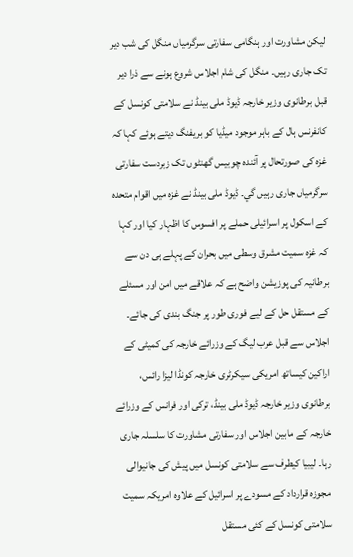لیکن مشاورت اور ہنگامی سفارتی سرگرمیاں منگل کی شب دیر تک جاری رہیں۔ منگل کی شام اجلاس شروع ہونے سے ذرا دیر قبل برطانوی وزیر خارجہ ڈیوڈ ملی بینڈ نے سلامتی کونسل کے کانفرنس ہال کے باہر موجود میڈیا کو بریفنگ دیتے ہوئے کہا کہ غزہ کی صورتحال پر آئندہ چوبیس گھنٹوں تک زبردست سفارتی سرگرمیاں جاری رہیں گي۔ ڈيوڈ ملی بینڈ نے غزہ میں اقوام متحدہ کے اسکول پر اسرائیلی حملے پر افسوس کا اظہار کیا اور کہا کہ غزہ سمیت مشرق وسطی میں بحران کے پہلے ہی دن سے برطانیہ کی پوزیشن واضح ہے کہ علاقے میں امن اور مسئلے کے مستقل حل کے لیے فوری طور پر جنگ بندی کی جائے۔ اجلاس سے قبل عرب لیگ کے وزرائے خارجہ کی کمیٹی کے اراکین کیساتھ امریکی سیکرٹری خارجہ کونڈا لیزا رائس، برطانوی وزیر خارجہ ڈیوڈ ملی بینڈ، ترکی اور فرانس کے وزرائے خارجہ کے مابین اجلاس اور سفارتی مشاورت کا سلسلہ جاری رہا۔ لیبیا کیطرف سے سلامتی کونسل میں پیش کی جانیوالی مجوزہ قرارداد کے مسودے پر اسرائیل کے علاوہ امریکہ سمیت سلامتی کونسل کے کئی مستقل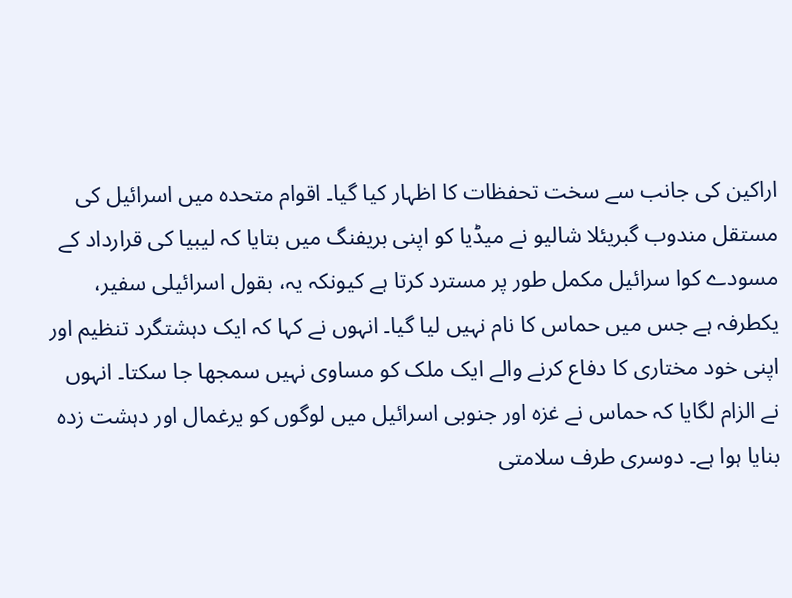اراکین کی جانب سے سخت تحفظات کا اظہار کیا گیا۔ اقوام متحدہ میں اسرائیل کی مستقل مندوب گبريئلا شالیو نے میڈیا کو اپنی بریفنگ میں بتایا کہ لیبیا کی قرارداد کے مسودے کوا سرائیل مکمل طور پر مسترد کرتا ہے کیونکہ یہ، بقول اسرائیلی سفیر، یکطرفہ ہے جس میں حماس کا نام نہیں لیا گیا۔ انہوں نے کہا کہ ایک دہشتگرد تنظیم اور اپنی خود مختاری کا دفاع کرنے والے ایک ملک کو مساوی نہیں سمجھا جا سکتا۔ انہوں نے الزام لگایا کہ حماس نے غزہ اور جنوبی اسرائیل میں لوگوں کو یرغمال اور دہشت زدہ بنایا ہوا ہے۔ دوسری طرف سلامتی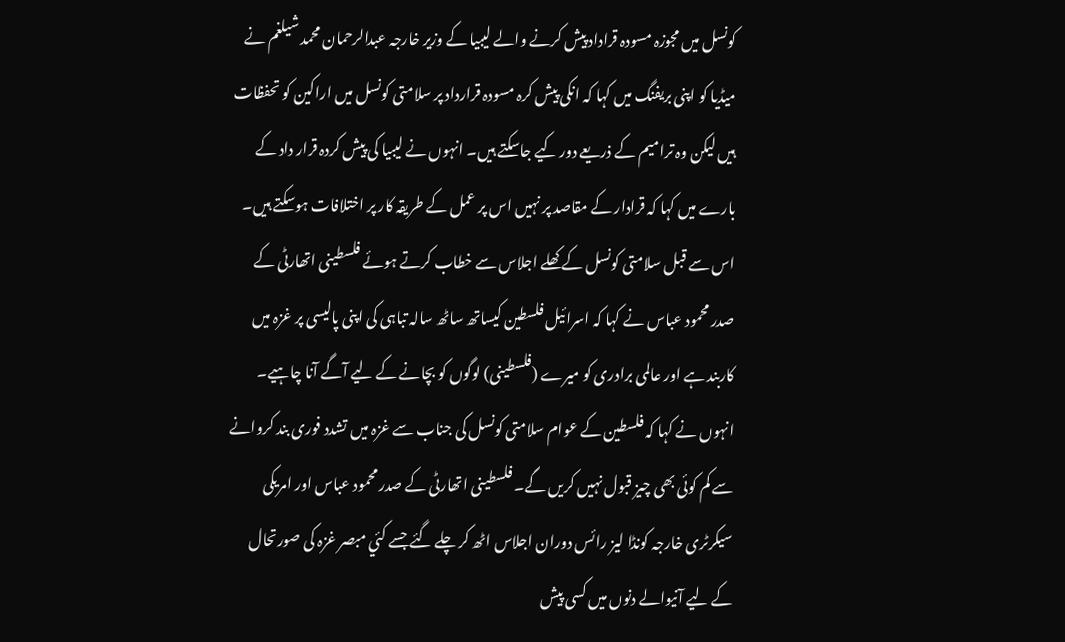کونسل میں مجوزہ مسودہ قراداد پیش کرنے والے لیبیا کے وزیر خارجہ عبدالرحمان محمد شیلغم نے میڈیا کو اپنی بریفنگ میں کہا کہ انکی پیش کرہ مسودہ قرارداد پر سلامتی کونسل میں اراکین کو تحفظات ہیں لیکن وہ ترامیم کے ذریعے دور کیے جاسکتے ہیں۔ انہوں نے لیبیا کی پیش کردہ قرار داد کے بارے میں کہا کہ قرادار کے مقاصد پر نہیں اس پر عمل کے طریقہ کار پر اختلافات ہوسکتے ہیں۔ اس سے قبل سلامتی کونسل کے کھلے اجلاس سے خطاب کرتے ہوئے فلسطینی اتھارٹی کے صدر محمود عباس نے کہا کہ اسرائیل فلسطین کیساتھ ساٹھ سالہ تباہی کی اپنی پالیسی پر غزہ میں کاربند ہے اور عالمی برادری کو میرے (فلسطینی) لوگوں کو بچانے کے لیے آگے آنا چاہیے۔ انہوں نے کہا کہ فلسطین کے عوام سلامتی کونسل کی جناب سے غزہ میں تشدد فوری بند کروانے سے کم کوئی بھی چيز قبول نہیں کریں گے۔ فلسطینی اتھارٹی کے صدر محمود عباس اور امریکی سیکرٹری خارجہ کونڈا لیز رائس دوران اجلاس اٹھ کر چلے گئے جسے کئي مبصر غزہ کی صورتحال کے لیے آنیوالے دنوں میں کسی پیش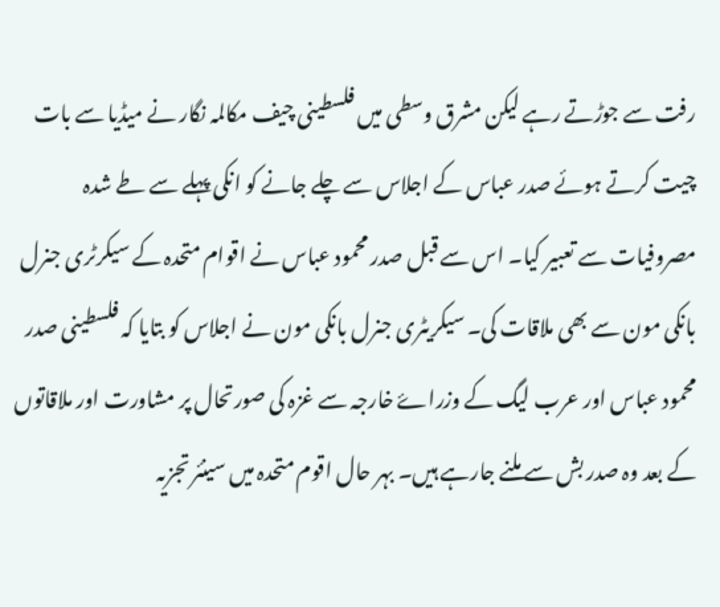رفت سے جوڑتے رہے لیکن مشرق وسطی میں فلسطینی چيف مکالمہ نگار نے میڈیا سے بات چیت کرتے ہوئے صدر عباس کے اجلاس سے چلے جانے کو انکی پہلے سے طے شدہ مصروفیات سے تعبیر کیا۔ اس سے قبل صدر محمود عباس نے اقوام متحدہ کے سیکرٹری جنرل بانکی مون سے بھی ملاقات کی۔ سیکریٹری جنرل بانکی مون نے اجلاس کو بتایا کہ فلسطینی صدر محمود عباس اور عرب لیگ کے وزراۓ خارجہ سے غزہ کی صورتحال پر مشاورت اور ملاقاتوں کے بعد وہ صدر بش سے ملنے جارہے ہیں۔ بہر حال اقوم متحدہ میں سینئر تجزیہ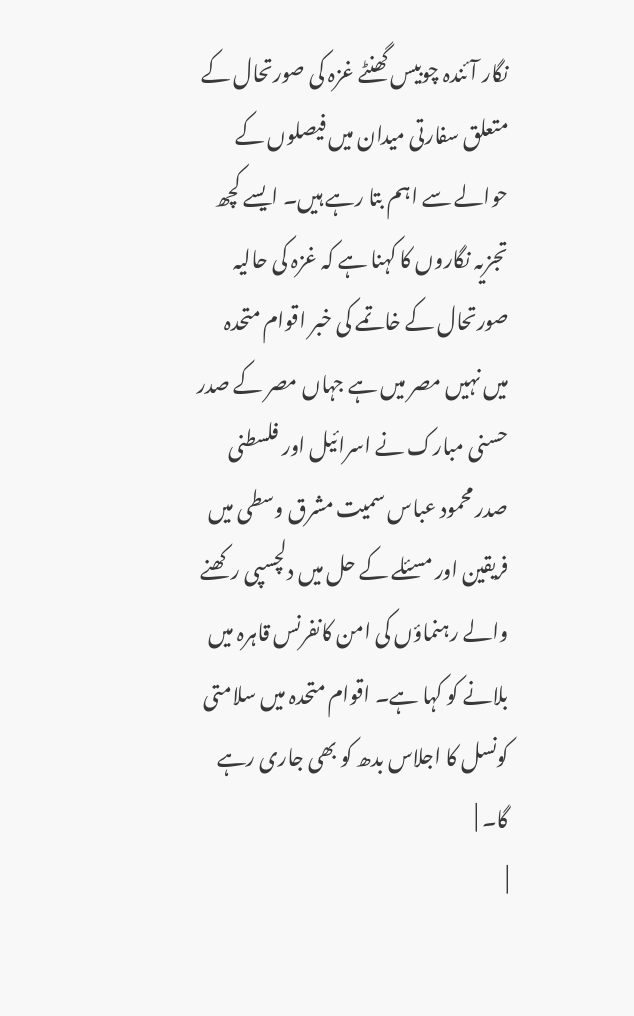نگار آئندہ چوبیس گھنٹے غزہ کی صورتحال کے متعلق سفارتی میدان میں فیصلوں کے حوالے سے اہم بتا رہے ہیں۔ ایسے کچھ تجزیہ نگاروں کا کہنا ہے کہ غزہ کی حالیہ صورتحال کے خاتمے کی خبر اقوام متحدہ میں نہیں مصر میں ہے جہاں مصر کے صدر حسنی مبارک نے اسرائيل اور فلسطنی صدر محمود عباس سمیت مشرق وسطی میں فریقین اور مسئلے کے حل میں دلچسپی رکھنے والے رہنماؤں کی امن کانفرنس قاہرہ میں بلانے کو کہا ہے۔ اقوام متحدہ میں سلامتی کونسل کا اجلاس بدھ کو بھی جاری رہے گا۔ |
|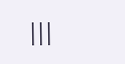|||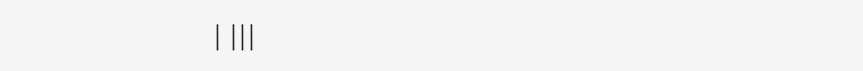| |||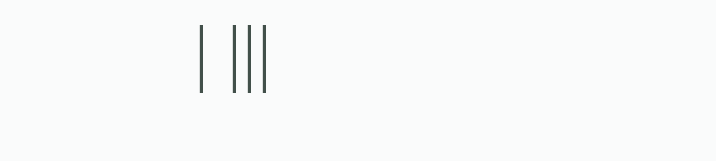| |||